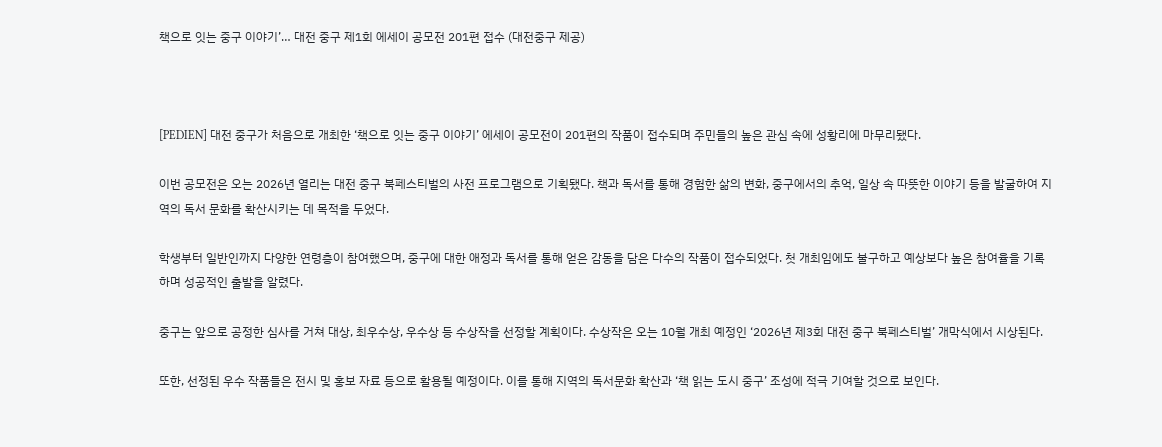책으로 잇는 중구 이야기’… 대전 중구 제1회 에세이 공모전 201편 접수 (대전중구 제공)



[PEDIEN] 대전 중구가 처음으로 개최한 ‘책으로 잇는 중구 이야기’ 에세이 공모전이 201편의 작품이 접수되며 주민들의 높은 관심 속에 성황리에 마무리됐다.

이번 공모전은 오는 2026년 열리는 대전 중구 북페스티벌의 사전 프로그램으로 기획됐다. 책과 독서를 통해 경험한 삶의 변화, 중구에서의 추억, 일상 속 따뜻한 이야기 등을 발굴하여 지역의 독서 문화를 확산시키는 데 목적을 두었다.

학생부터 일반인까지 다양한 연령층이 참여했으며, 중구에 대한 애정과 독서를 통해 얻은 감동을 담은 다수의 작품이 접수되었다. 첫 개최임에도 불구하고 예상보다 높은 참여율을 기록하며 성공적인 출발을 알렸다.

중구는 앞으로 공정한 심사를 거쳐 대상, 최우수상, 우수상 등 수상작을 선정할 계획이다. 수상작은 오는 10월 개최 예정인 ‘2026년 제3회 대전 중구 북페스티벌’ 개막식에서 시상된다.

또한, 선정된 우수 작품들은 전시 및 홍보 자료 등으로 활용될 예정이다. 이를 통해 지역의 독서문화 확산과 ‘책 읽는 도시 중구’ 조성에 적극 기여할 것으로 보인다.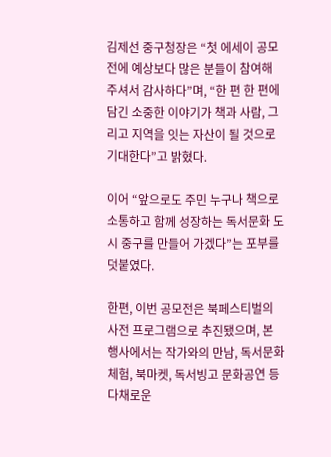김제선 중구청장은 “첫 에세이 공모전에 예상보다 많은 분들이 참여해 주셔서 감사하다”며, “한 편 한 편에 담긴 소중한 이야기가 책과 사람, 그리고 지역을 잇는 자산이 될 것으로 기대한다”고 밝혔다.

이어 “앞으로도 주민 누구나 책으로 소통하고 함께 성장하는 독서문화 도시 중구를 만들어 가겠다”는 포부를 덧붙였다.

한편, 이번 공모전은 북페스티벌의 사전 프로그램으로 추진됐으며, 본 행사에서는 작가와의 만남, 독서문화체험, 북마켓, 독서빙고 문화공연 등 다채로운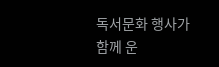독서문화 행사가 함께 운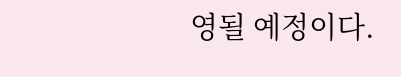영될 예정이다.